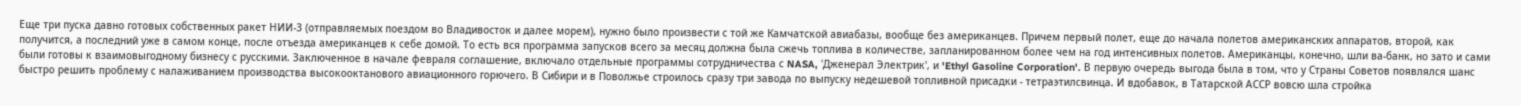Еще три пуска давно готовых собственных ракет НИИ-3 (отправляемых поездом во Владивосток и далее морем), нужно было произвести с той же Камчатской авиабазы, вообще без американцев. Причем первый полет, еще до начала полетов американских аппаратов, второй, как получится, а последний уже в самом конце, после отъезда американцев к себе домой. То есть вся программа запусков всего за месяц должна была сжечь топлива в количестве, запланированном более чем на год интенсивных полетов. Американцы, конечно, шли ва-банк, но зато и сами были готовы к взаимовыгодному бизнесу с русскими. Заключенное в начале февраля соглашение, включало отдельные программы сотрудничества с NASA, 'Дженерал Электрик', и 'Ethyl Gasoline Corporation'. В первую очередь выгода была в том, что у Страны Советов появлялся шанс быстро решить проблему с налаживанием производства высокооктанового авиационного горючего. В Сибири и в Поволжье строилось сразу три завода по выпуску недешевой топливной присадки - тетраэтилсвинца. И вдобавок, в Татарской АССР вовсю шла стройка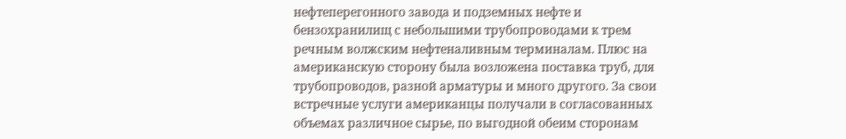нефтеперегонного завода и подземных нефте и бензохранилищ с небольшими трубопроводами к трем речным волжским нефтеналивным терминалам. Плюс на американскую сторону была возложена поставка труб, для трубопроводов, разной арматуры и много другого. За свои встречные услуги американцы получали в согласованных объемах различное сырье, по выгодной обеим сторонам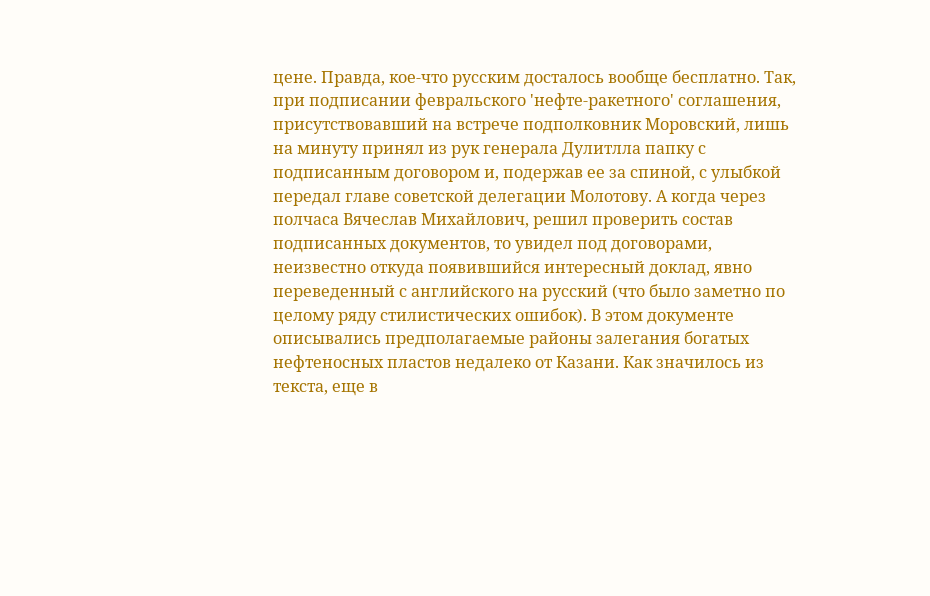цене. Правда, кое-что русским досталось вообще бесплатно. Так, при подписании февральского 'нефте-ракетного' соглашения, присутствовавший на встрече подполковник Моровский, лишь на минуту принял из рук генерала Дулитлла папку с подписанным договором и, подержав ее за спиной, с улыбкой передал главе советской делегации Молотову. А когда через полчаса Вячеслав Михайлович, решил проверить состав подписанных документов, то увидел под договорами, неизвестно откуда появившийся интересный доклад, явно переведенный с английского на русский (что было заметно по целому ряду стилистических ошибок). В этом документе описывались предполагаемые районы залегания богатых нефтеносных пластов недалеко от Казани. Как значилось из текста, еще в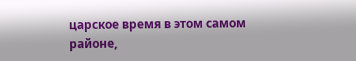царское время в этом самом районе,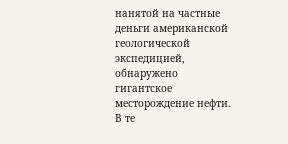нанятой на частные деньги американской геологической экспедицией, обнаружено гигантское месторождение нефти. В те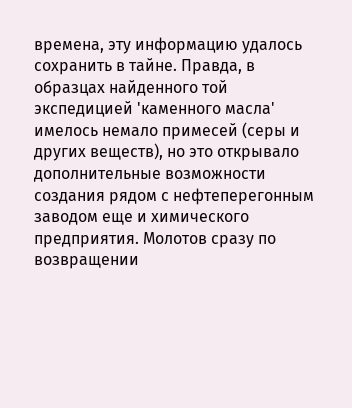времена, эту информацию удалось сохранить в тайне. Правда, в образцах найденного той экспедицией 'каменного масла' имелось немало примесей (серы и других веществ), но это открывало дополнительные возможности создания рядом с нефтеперегонным заводом еще и химического предприятия. Молотов сразу по возвращении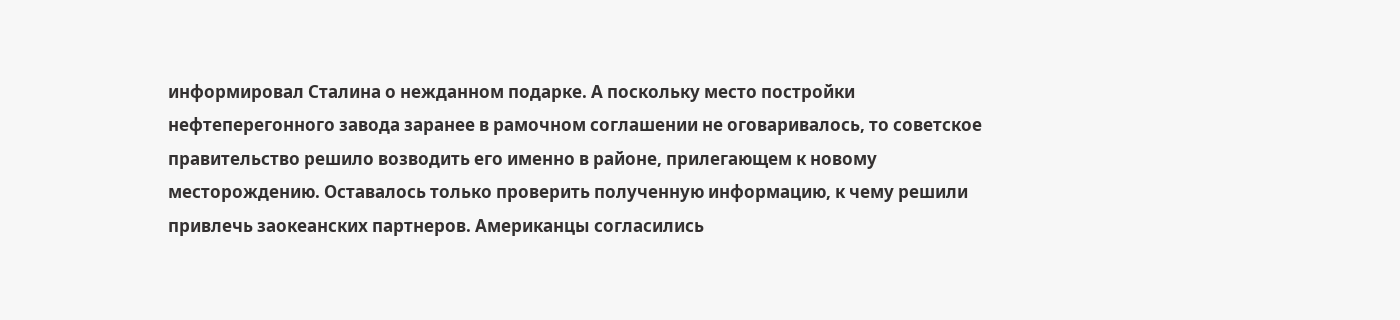информировал Сталина о нежданном подарке. А поскольку место постройки нефтеперегонного завода заранее в рамочном соглашении не оговаривалось, то советское правительство решило возводить его именно в районе, прилегающем к новому месторождению. Оставалось только проверить полученную информацию, к чему решили привлечь заокеанских партнеров. Американцы согласились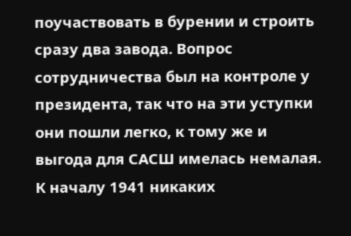поучаствовать в бурении и строить сразу два завода. Вопрос сотрудничества был на контроле у президента, так что на эти уступки они пошли легко, к тому же и выгода для САСШ имелась немалая. К началу 1941 никаких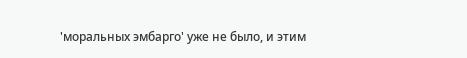'моральных эмбарго' уже не было, и этим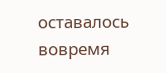оставалось вовремя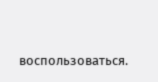воспользоваться.